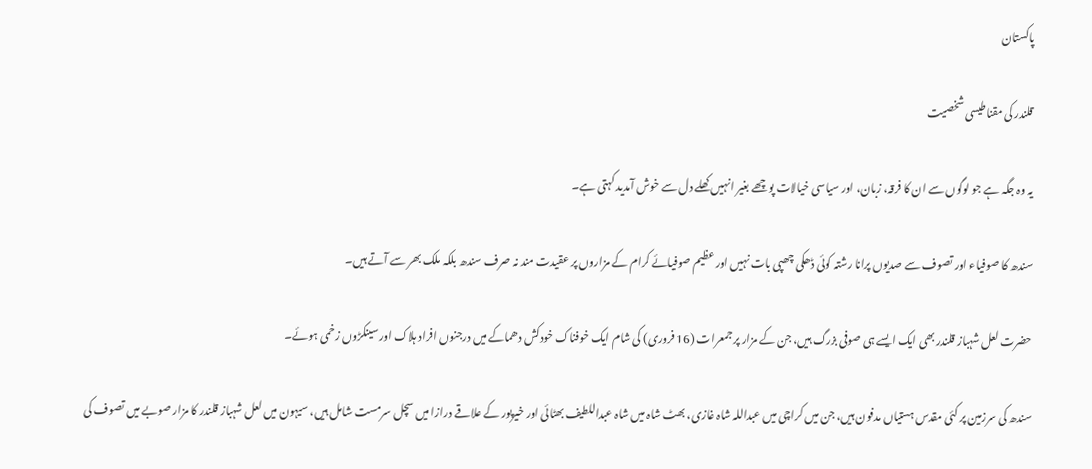پاکستان

قلندر کی مقناطیسی شخصیت

یہ وہ جگہ ہے جو لوگوں سے ان کا فرقہ، زبان، اور سیاسی خیالات پوچھے بغیر انہیں کھلے دل سے خوش آمدید کہتی ہے۔

سندھ کا صوفیاء اور تصوف سے صدیوں پرانا رشتہ کوئی ڈھکی چھپی بات نہیں اور عظیم صوفیائے کرام کے مزاروں پر عقیدت مند نہ صرف سندھ بلکہ ملک بھر سے آتے ہیں۔

حضرت لعل شہباز قلندر بھی ایک ایسے ہی صوفی بزرگ ہیں، جن کے مزار پر جمعرات (16 فروری) کی شام ایک خوفناک خودکش دھماکے میں درجنوں افراد ہلاک اور سینکڑوں زخمی ہوئے۔

سندھ کی سرزمین پر کئی مقدس ہستیاں مدفون ہیں، جن میں کراچی میں عبداللہ شاہ غازی، بھٹ شاہ میں شاہ عبداللطیف بھٹائی اور خیرپور کے علاقے درازا میں سچل سرمست شامل ہیں، سیہون میں لعل شہباز قلندر کا مزار صوبے میں تصوف کی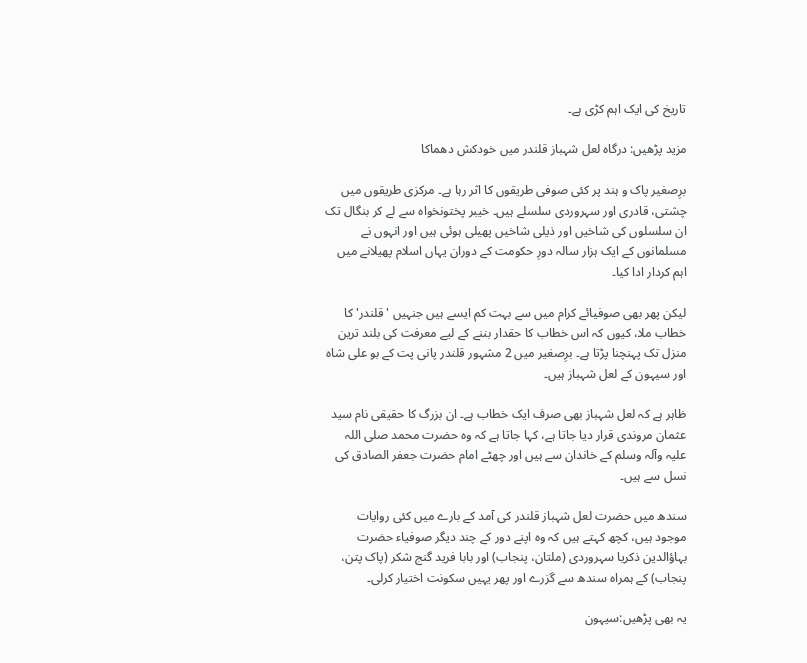تاریخ کی ایک اہم کڑی ہے۔

مزید پڑھیں: درگاہ لعل شہباز قلندر میں خودکش دھماکا

برِصغیر پاک و ہند پر کئی صوفی طریقوں کا اثر رہا ہے۔ مرکزی طریقوں میں چشتی، قادری اور سہروردی سلسلے ہیں۔ خیبر پختونخواہ سے لے کر بنگال تک ان سلسلوں کی شاخیں اور ذیلی شاخیں پھیلی ہوئی ہیں اور انہوں نے مسلمانوں کے ایک ہزار سالہ دورِ حکومت کے دوران یہاں اسلام پھیلانے میں اہم کردار ادا کیا۔

لیکن پھر بھی صوفیائے کرام میں سے بہت کم ایسے ہیں جنہیں 'قلندر' کا خطاب ملا، کیوں کہ اس خطاب کا حقدار بننے کے لیے معرفت کی بلند ترین منزل تک پہنچنا پڑتا ہے۔ برِصغیر میں 2 مشہور قلندر پانی پت کے بو علی شاہ اور سیہون کے لعل شہباز ہیں۔

ظاہر ہے کہ لعل شہباز بھی صرف ایک خطاب ہے۔ ان بزرگ کا حقیقی نام سید عثمان مروندی قرار دیا جاتا ہے، کہا جاتا ہے کہ وہ حضرت محمد صلی اللہ علیہ وآلہ وسلم کے خاندان سے ہیں اور چھٹے امام حضرت جعفر الصادق کی نسل سے ہیں۔

سندھ میں حضرت لعل شہباز قلندر کی آمد کے بارے میں کئی روایات موجود ہیں، کچھ کہتے ہیں کہ وہ اپنے دور کے چند دیگر صوفیاء حضرت بہاؤالدین ذکریا سہروردی (ملتان، پنجاب) اور بابا فرید گنج شکر (پاک پتن، پنجاب) کے ہمراہ سندھ سے گزرے اور پھر یہیں سکونت اختیار کرلی۔

یہ بھی پڑھیں:سیہون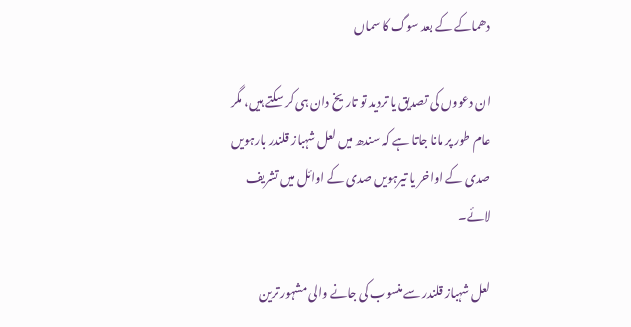دھماکے کے بعد سوگ کا سماں

ان دعووں کی تصدیق یا تردید تو تاریخ دان ہی کر سکتے ہیں، مگر عام طور پر مانا جاتا ہے کہ سندھ میں لعل شہباز قلندر بارہویں صدی کے اواخر یا تیرہویں صدی کے اوائل میں تشریف لائے۔

لعل شہباز قلندر سے منسوب کی جانے والی مشہور ترین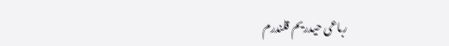رباعی حیدریم قلندرم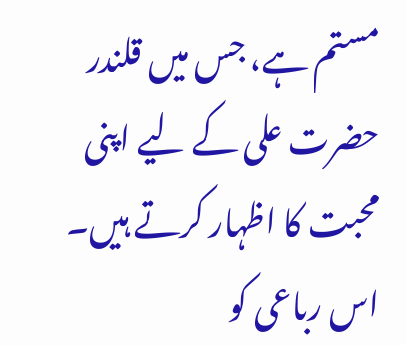مستم ہے، جس میں قلندر حضرت علی کے لیے اپنی محبت کا اظہار کرتے ہیں۔ اس رباعی کو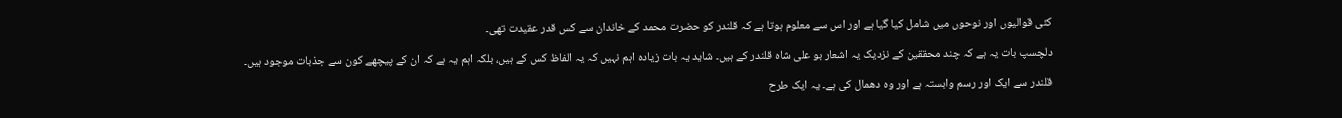کئی قوالیوں اور نوحوں میں شامل کیا گیا ہے اور اس سے معلوم ہوتا ہے کہ قلندر کو حضرت محمد کے خاندان سے کس قدر عقیدت تھی۔

دلچسپ بات یہ ہے کہ چند محققین کے نزدیک یہ اشعار بو علی شاہ قلندر کے ہیں۔ شاید یہ بات زیادہ اہم نہیں کہ یہ الفاظ کس کے ہیں، بلکہ اہم یہ ہے کہ ان کے پیچھے کون سے جذبات موجود ہیں۔

قلندر سے ایک اور رسم وابستہ ہے اور وہ دھمال کی ہے۔ یہ ایک طرح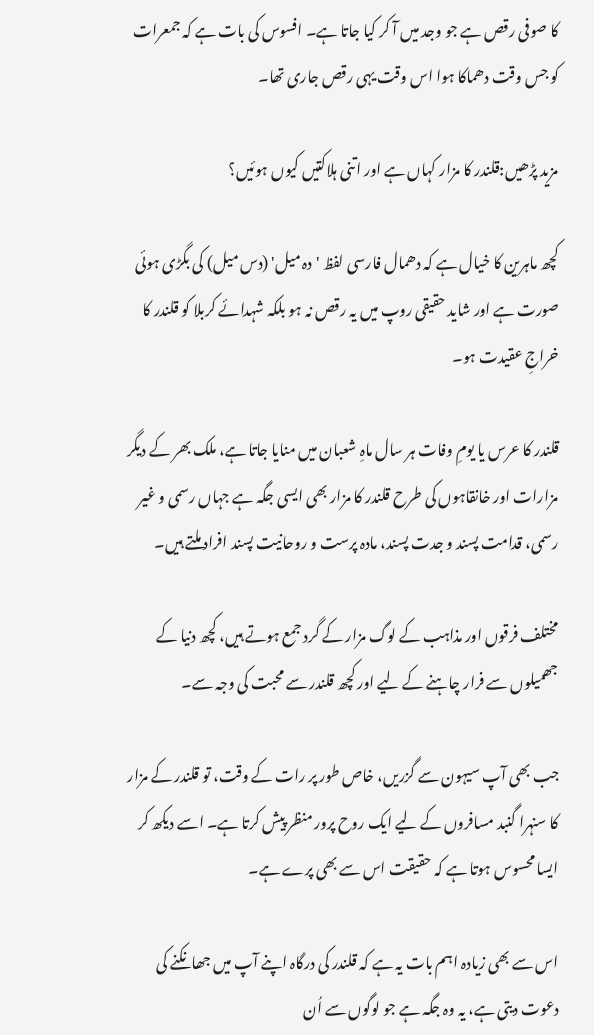کا صوفی رقص ہے جو وجد میں آ کر کیا جاتا ہے۔ افسوس کی بات ہے کہ جمعرات کو جس وقت دھماکا ہوا اس وقت یہی رقص جاری تھا۔

مزید پڑھیں:قلندر کا مزار کہاں ہے اور اتنی ہلاکتیں کیوں ہوئیں؟

کچھ ماہرین کا خیال ہے کہ دھمال فارسی لفظ 'دہ میل' (دس میل) کی بگڑی ہوئی صورت ہے اور شاید حقیقی روپ میں یہ رقص نہ ہو بلکہ شہدائے کربلا کو قلندر کا خراجِ عقیدت ہو۔

قلندر کا عرس یا یومِ وفات ہر سال ماہِ شعبان میں منایا جاتا ہے، ملک بھر کے دیگر مزارات اور خانقاہوں کی طرح قلندر کا مزار بھی ایسی جگہ ہے جہاں رسمی و غیر رسمی، قدامت پسند و جدت پسند، مادہ پرست و روحانیت پسند افراد ملتے ہیں۔

مختلف فرقوں اور مذاہب کے لوگ مزار کے گرد جمع ہوتے ہیں، کچھ دنیا کے جھمیلوں سے فرار چاہنے کے لیے اور کچھ قلندر سے محبت کی وجہ سے۔

جب بھی آپ سیہون سے گزریں، خاص طور پر رات کے وقت، تو قلندر کے مزار کا سنہرا گنبد مسافروں کے لیے ایک روح پرور منظر پیش کرتا ہے۔ اسے دیکھ کر ایسا محسوس ہوتا ہے کہ حقیقت اس سے بھی پرے ہے۔

اس سے بھی زیادہ اہم بات یہ ہے کہ قلندر کی درگاہ اپنے آپ میں جھانکنے کی دعوت دیتی ہے، یہ وہ جگہ ہے جو لوگوں سے اُن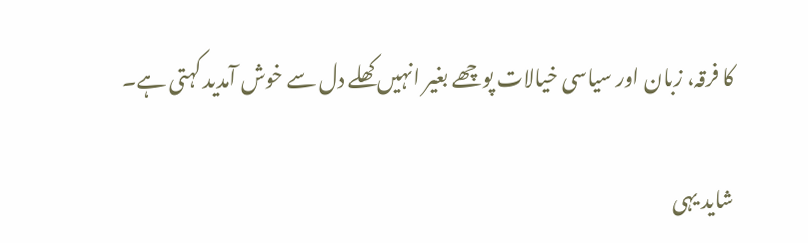کا فرقہ، زبان اور سیاسی خیالات پوچھے بغیر انہیں کھلے دل سے خوش آمدید کہتی ہے۔

شاید یہی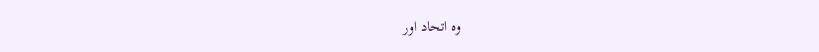وہ اتحاد اور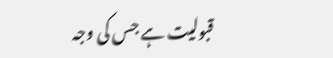قبولیت ہے جس کی وجہ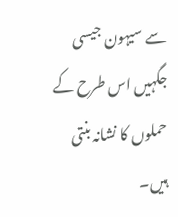سے سیہون جیسی جگہیں اس طرح کے حملوں کا نشانہ بنتی ہیں۔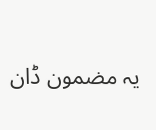یہ مضمون ڈان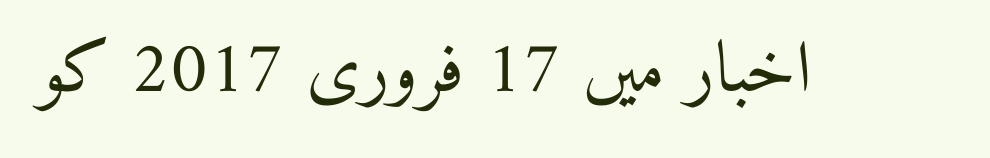اخبار میں 17 فروری 2017 کو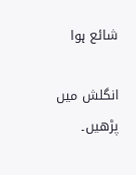شائع ہوا

انگلش میں پڑھیں۔